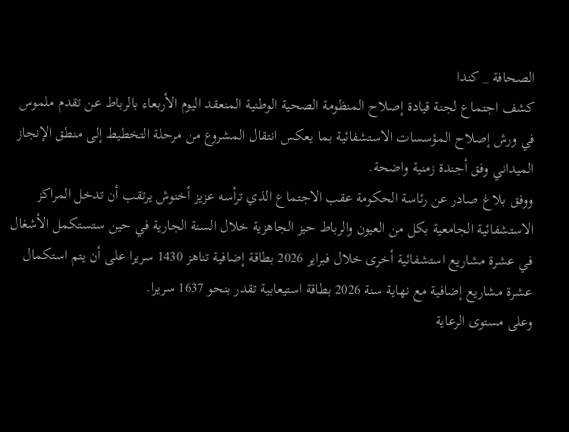الصحافة _ كندا
كشف اجتماع لجنة قيادة إصلاح المنظومة الصحية الوطنية المنعقد اليوم الأربعاء بالرباط عن تقدم ملموس في ورش إصلاح المؤسسات الاستشفائية بما يعكس انتقال المشروع من مرحلة التخطيط إلى منطق الإنجاز الميداني وفق أجندة زمنية واضحة.
ووفق بلاغ صادر عن رئاسة الحكومة عقب الاجتماع الذي ترأسه عزيز أخنوش يرتقب أن تدخل المراكز الاستشفائية الجامعية بكل من العيون والرباط حيز الجاهزية خلال السنة الجارية في حين ستستكمل الأشغال في عشرة مشاريع استشفائية أخرى خلال فبراير 2026 بطاقة إضافية تناهز 1430 سريرا على أن يتم استكمال عشرة مشاريع إضافية مع نهاية سنة 2026 بطاقة استيعابية تقدر بنحو 1637 سريرا.
وعلى مستوى الرعاية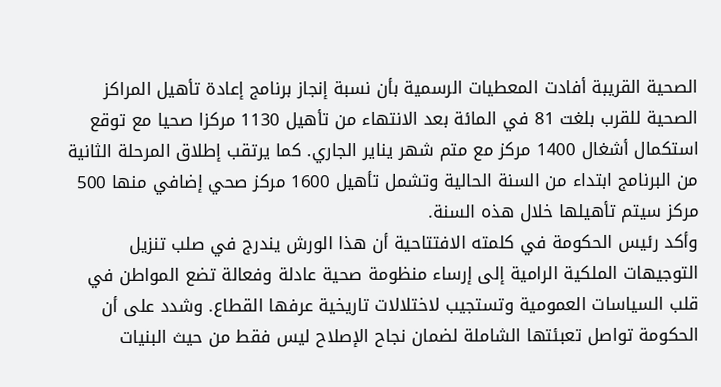الصحية القريبة أفادت المعطيات الرسمية بأن نسبة إنجاز برنامج إعادة تأهيل المراكز الصحية للقرب بلغت 81 في المائة بعد الانتهاء من تأهيل 1130 مركزا صحيا مع توقع استكمال أشغال 1400 مركز مع متم شهر يناير الجاري. كما يرتقب إطلاق المرحلة الثانية من البرنامج ابتداء من السنة الحالية وتشمل تأهيل 1600 مركز صحي إضافي منها 500 مركز سيتم تأهيلها خلال هذه السنة.
وأكد رئيس الحكومة في كلمته الافتتاحية أن هذا الورش يندرج في صلب تنزيل التوجيهات الملكية الرامية إلى إرساء منظومة صحية عادلة وفعالة تضع المواطن في قلب السياسات العمومية وتستجيب لاختلالات تاريخية عرفها القطاع. وشدد على أن الحكومة تواصل تعبئتها الشاملة لضمان نجاح الإصلاح ليس فقط من حيث البنيات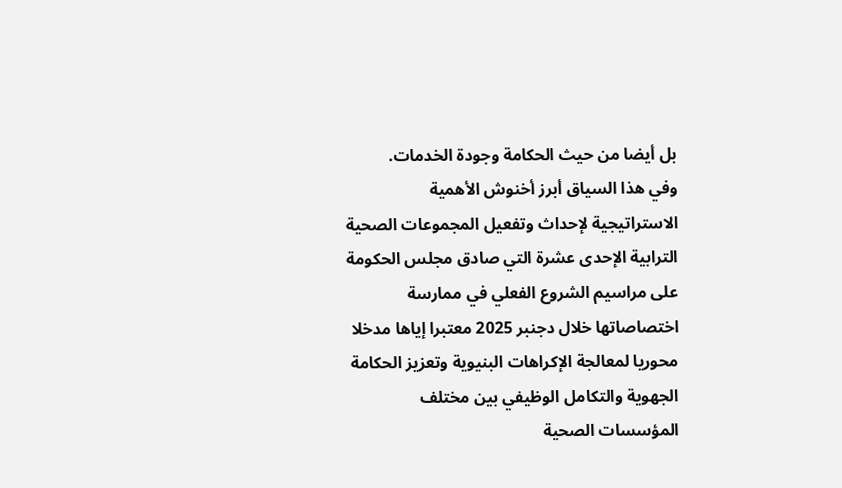بل أيضا من حيث الحكامة وجودة الخدمات.
وفي هذا السياق أبرز أخنوش الأهمية الاستراتيجية لإحداث وتفعيل المجموعات الصحية الترابية الإحدى عشرة التي صادق مجلس الحكومة على مراسيم الشروع الفعلي في ممارسة اختصاصاتها خلال دجنبر 2025 معتبرا إياها مدخلا محوريا لمعالجة الإكراهات البنيوية وتعزيز الحكامة الجهوية والتكامل الوظيفي بين مختلف المؤسسات الصحية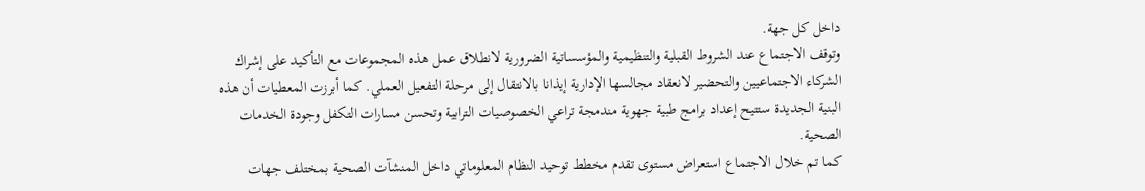داخل كل جهة.
وتوقف الاجتماع عند الشروط القبلية والتنظيمية والمؤسساتية الضرورية لانطلاق عمل هذه المجموعات مع التأكيد على إشراك الشركاء الاجتماعيين والتحضير لانعقاد مجالسها الإدارية إيذانا بالانتقال إلى مرحلة التفعيل العملي. كما أبرزت المعطيات أن هذه البنية الجديدة ستتيح إعداد برامج طبية جهوية مندمجة تراعي الخصوصيات الترابية وتحسن مسارات التكفل وجودة الخدمات الصحية.
كما تم خلال الاجتماع استعراض مستوى تقدم مخطط توحيد النظام المعلوماتي داخل المنشآت الصحية بمختلف جهات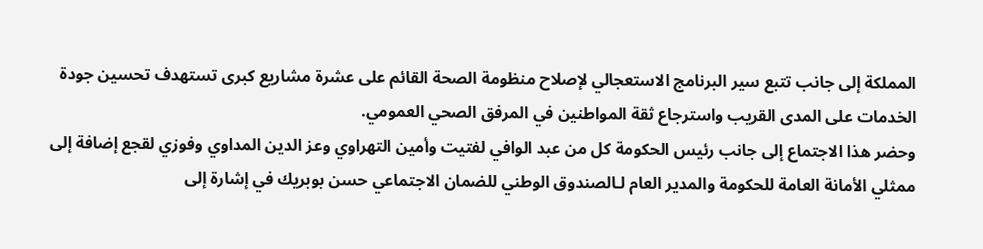المملكة إلى جانب تتبع سير البرنامج الاستعجالي لإصلاح منظومة الصحة القائم على عشرة مشاريع كبرى تستهدف تحسين جودة الخدمات على المدى القريب واسترجاع ثقة المواطنين في المرفق الصحي العمومي.
وحضر هذا الاجتماع إلى جانب رئيس الحكومة كل من عبد الوافي لفتيت وأمين التهراوي وعز الدين المداوي وفوزي لقجع إضافة إلى ممثلي الأمانة العامة للحكومة والمدير العام لـالصندوق الوطني للضمان الاجتماعي حسن بوبريك في إشارة إلى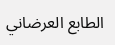الطابع العرضاني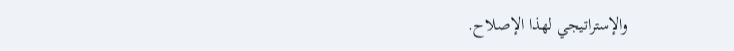والإستراتيجي لهذا الإصلاح.